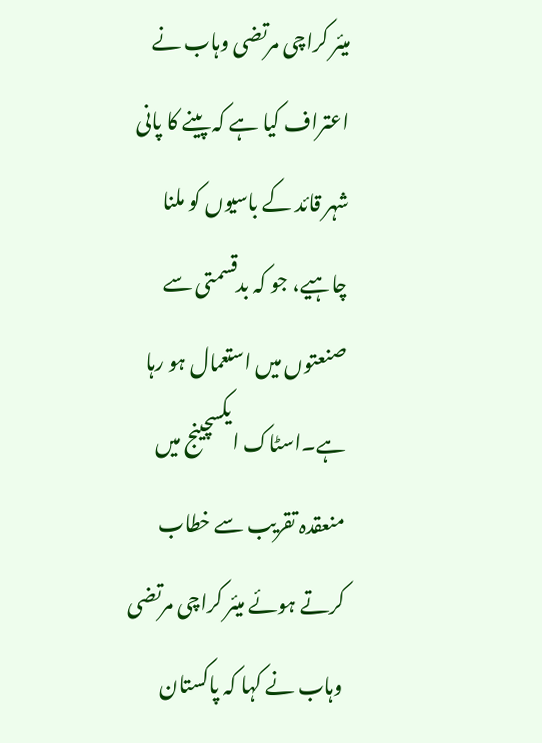میئر کراچی مرتضی وہاب نے اعتراف کیا ہے کہ پینے کا پانی شہر قائد کے باسیوں کو ملنا چاہیے، جو کہ بدقسمتی سے صنعتوں میں استعمال ہو رہا ہے۔اسٹاک ایکسچینج میں منعقدہ تقریب سے خطاب کرتے ہوئے میئر کراچی مرتضی وہاب نے کہا کہ پاکستان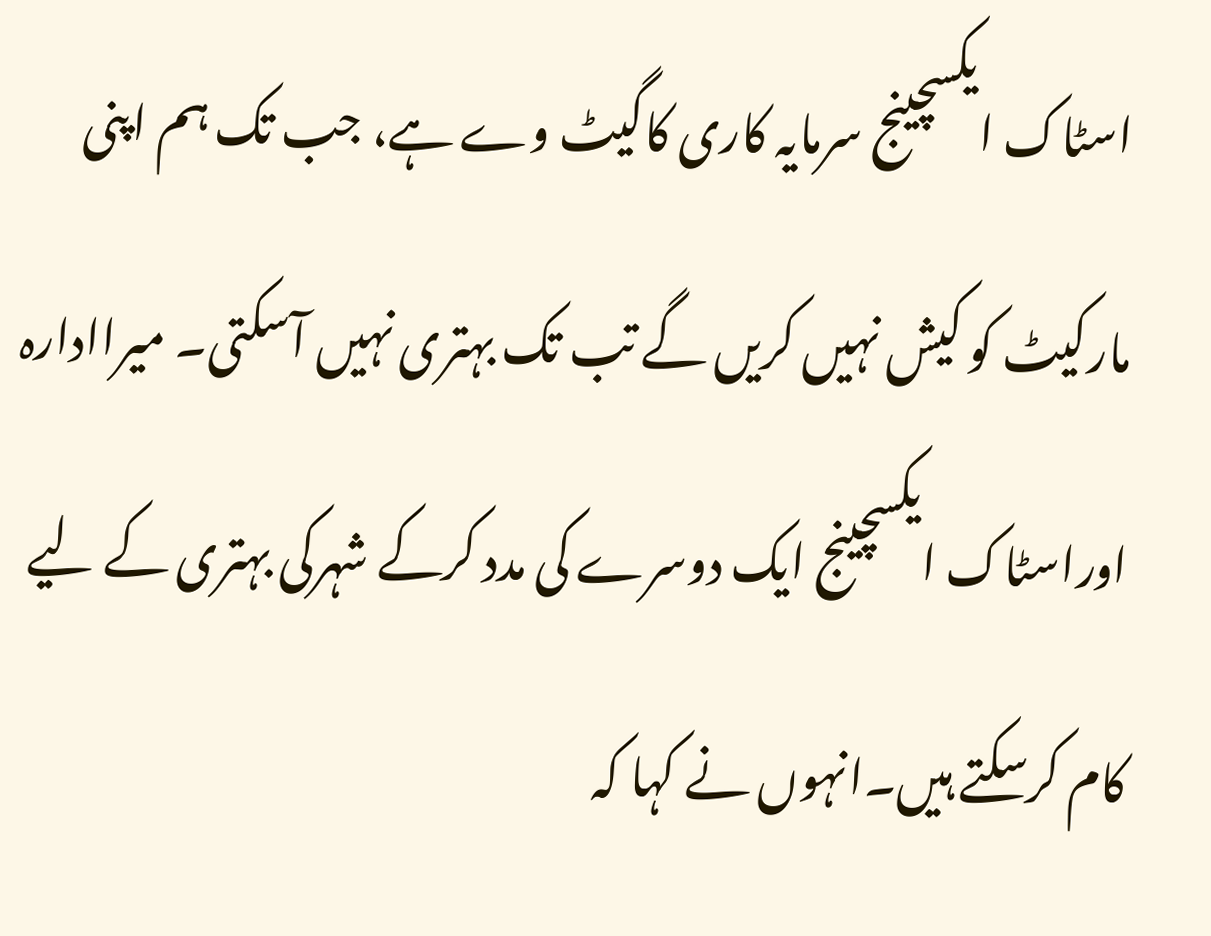اسٹاک ایکسچینج سرمایہ کاری کاگیٹ وے ہے، جب تک ہم اپنی مارکیٹ کو کیش نہیں کریں گے تب تک بہتری نہیں آسکتی۔ میراادارہ اوراسٹاک ایکسچینج ایک دوسرے کی مدد کرکے شہرکی بہتری کے لیے کام کرسکتے ہیں۔انہوں نے کہا کہ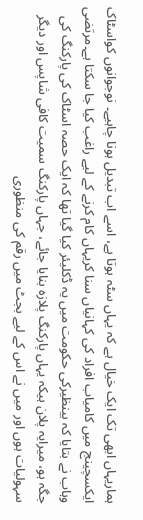ہماریہاں ابھی تک ایک خیال ہے کہ یہاں سٹہ ہوتا ہے، اسے اب تبدیل ہونا چاہیے۔ نوجوانوں کواسٹاک ایکسچینج میں کامیاب افراد کی کہانیاں سنا کریہاں کام کرنے کے لیے راغب کیا جا سکتا ہے۔مرتضی وہاب نے بتایا کہ بینظیرکی حکومت میں یہ ڈکلیئر کیا گیا تھا کہ ایک حصہ اسٹاک کی پارکنگ کی جگہ ہو، میرایہ پلان ہیکہ یہاں پارکنگ پلازہ بنایا جائے، جہاں پارکنگ سمیت کافی شاپس اور دیگر سہولیات ہوں اور میں نے اس کے لیے بجٹ میں رقم کی منظوری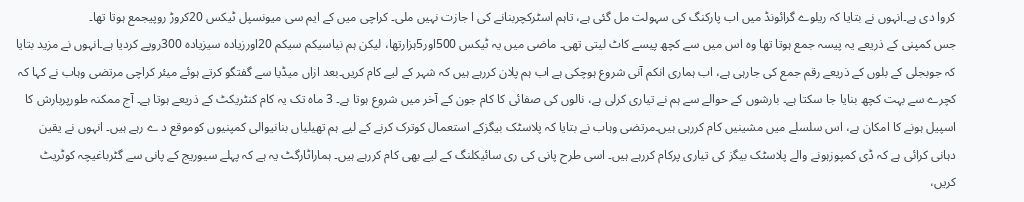کروا دی ہے۔انہوں نے بتایا کہ ریلوے گرائونڈ میں اب پارکنگ کی سہولت مل گئی ہے، تاہم اسٹرکچربنانے کی ا جازت نہیں ملی۔ کراچی میں کے ایم سی میونسپل ٹیکس 20کروڑ روپیجمع ہوتا تھا۔
جس کمپنی کے ذریعے یہ پیسہ جمع ہوتا تھا وہ اس میں سے کچھ پیسے کاٹ لیتی تھی۔ ماضی میں یہ ٹیکس 500اور5ہزارتھا، لیکن ہم نیاسیکم سیکم 20اورزیادہ سیزیادہ 300روپے کردیا ہے۔انہوں نے مزید بتایا کہ جوبجلی کے بلوں کے ذریعے رقم جمع کی جارہی ہے، اب ہماری انکم آنی شروع ہوچکی ہے اب ہم پلان کررہے ہیں کہ شہر کے لیے کام کریں۔بعد ازاں میڈیا سے گفتگو کرتے ہوئے میئر کراچی مرتضی وہاب نے کہا کہ کچرے سے بہت کچھ بنایا جا سکتا ہے۔ بارشوں کے حوالے سے ہم نے تیاری کرلی ہے، نالوں کی صفائی کا کام جون کے آخر میں شروع ہوتا ہے۔ 3 ماہ تک یہ کام کنٹریکٹ کے ذریعے ہوتا ہے۔ آج ممکنہ طورپربارش کا اسپیل ہونے کا امکان ہے، اس سلسلے میں مشینیں کام کررہی ہیں۔مرتضی وہاب نے بتایا کہ پلاسٹک بیگزکے استعمال کوترک کرنے کے لیے ہم تھیلیاں بنانیوالی کمپنیوں کوموقع د ے رہے ہیں۔ انہوں نے یقین دہانی کرائی ہے کہ ڈی کمپوزہونے والے پلاسٹک بیگز کی تیاری پرکام کررہے ہیں۔ اسی طرح پانی کی ری سائیکلنگ کے لیے بھی کام کررہے ہیں۔ ہماراٹارگٹ یہ ہے کہ پہلے سیوریج کے پانی سے گٹرباغیچہ کوٹریٹ کریں،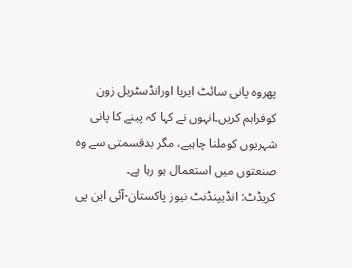پھروہ پانی سائٹ ایریا اورانڈسٹریل زون کوفراہم کریں۔انہوں نے کہا کہ پینے کا پانی شہریوں کوملنا چاہیے، مگر بدقسمتی سے وہ صنعتوں میں استعمال ہو رہا ہے۔
کریڈٹ: انڈیپنڈنٹ نیوز پاکستان-آئی این پی